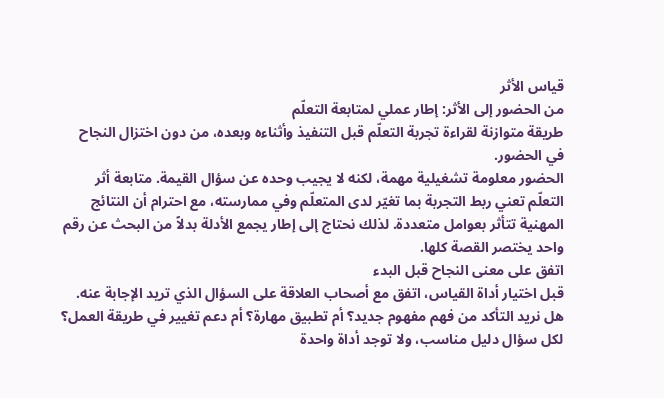قياس الأثر
من الحضور إلى الأثر: إطار عملي لمتابعة التعلّم
طريقة متوازنة لقراءة تجربة التعلّم قبل التنفيذ وأثناءه وبعده، من دون اختزال النجاح في الحضور.
الحضور معلومة تشغيلية مهمة، لكنه لا يجيب وحده عن سؤال القيمة. متابعة أثر التعلّم تعني ربط التجربة بما تغيّر لدى المتعلّم وفي ممارسته، مع احترام أن النتائج المهنية تتأثر بعوامل متعددة. لذلك نحتاج إلى إطار يجمع الأدلة بدلاً من البحث عن رقم واحد يختصر القصة كلها.
اتفق على معنى النجاح قبل البدء
قبل اختيار أداة القياس، اتفق مع أصحاب العلاقة على السؤال الذي تريد الإجابة عنه. هل نريد التأكد من فهم مفهوم جديد؟ أم تطبيق مهارة؟ أم دعم تغيير في طريقة العمل؟ لكل سؤال دليل مناسب، ولا توجد أداة واحدة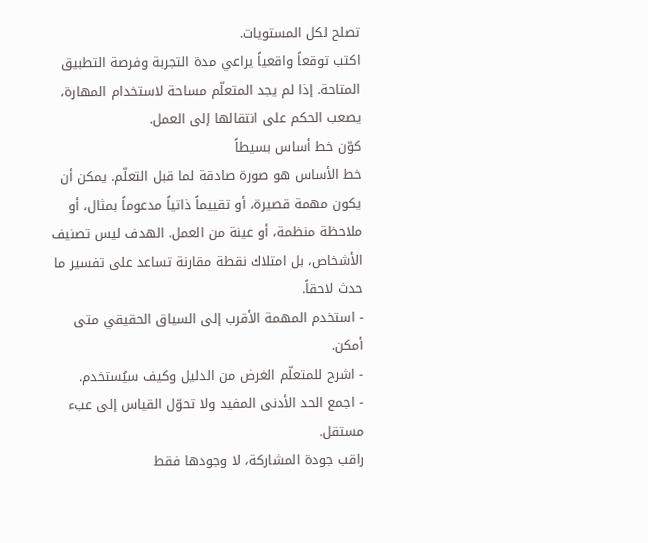تصلح لكل المستويات.
اكتب توقعاً واقعياً يراعي مدة التجربة وفرصة التطبيق المتاحة. إذا لم يجد المتعلّم مساحة لاستخدام المهارة، يصعب الحكم على انتقالها إلى العمل.
كوّن خط أساس بسيطاً
خط الأساس هو صورة صادقة لما قبل التعلّم. يمكن أن يكون مهمة قصيرة، أو تقييماً ذاتياً مدعوماً بمثال، أو ملاحظة منظمة، أو عينة من العمل. الهدف ليس تصنيف الأشخاص، بل امتلاك نقطة مقارنة تساعد على تفسير ما حدث لاحقاً.
- استخدم المهمة الأقرب إلى السياق الحقيقي متى أمكن.
- اشرح للمتعلّم الغرض من الدليل وكيف سيُستخدم.
- اجمع الحد الأدنى المفيد ولا تحوّل القياس إلى عبء مستقل.
راقب جودة المشاركة، لا وجودها فقط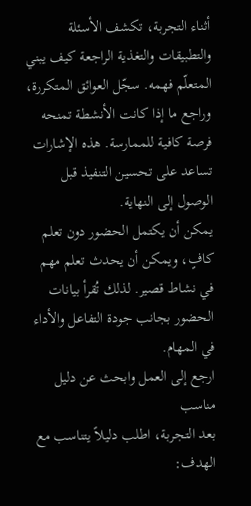أثناء التجربة، تكشف الأسئلة والتطبيقات والتغذية الراجعة كيف يبني المتعلّم فهمه. سجّل العوائق المتكررة، وراجع ما إذا كانت الأنشطة تمنحه فرصة كافية للممارسة. هذه الإشارات تساعد على تحسين التنفيذ قبل الوصول إلى النهاية.
يمكن أن يكتمل الحضور دون تعلم كافٍ، ويمكن أن يحدث تعلم مهم في نشاط قصير. لذلك تُقرأ بيانات الحضور بجانب جودة التفاعل والأداء في المهام.
ارجع إلى العمل وابحث عن دليل مناسب
بعد التجربة، اطلب دليلاً يتناسب مع الهدف: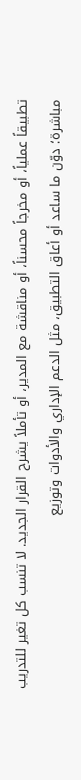تطبيقاً عملياً، أو مخرجاً محسناً، أو مناقشة مع المدير، أو تأملاً يشرح القرار الجديد. لا تنسب كل تغير للتدريب مباشرة؛ دوّن ما ساعد أو أعاق التطبيق، مثل الدعم الإداري والأدوات وتوزيع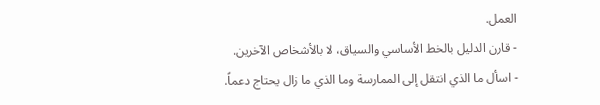العمل.
- قارن الدليل بالخط الأساسي والسياق، لا بالأشخاص الآخرين.
- اسأل ما الذي انتقل إلى الممارسة وما الذي ما زال يحتاج دعماً.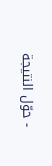- حوّل النتيجة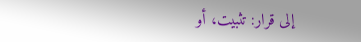إلى قرار: تثبيت، أو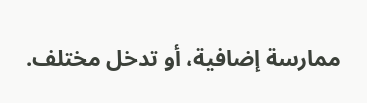ممارسة إضافية، أو تدخل مختلف.